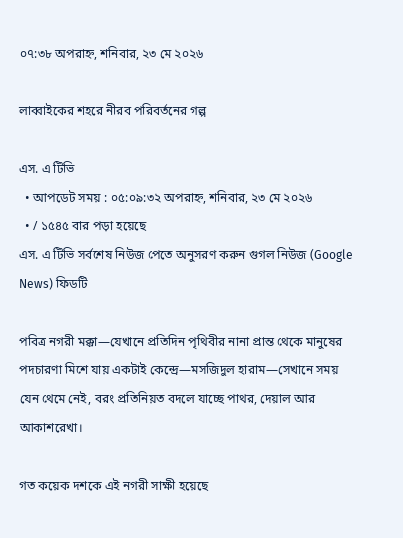০৭:৩৮ অপরাহ্ন, শনিবার, ২৩ মে ২০২৬

লাব্বাইকের শহরে নীরব পরিবর্তনের গল্প

এস. এ টিভি
  • আপডেট সময় : ০৫:০৯:৩২ অপরাহ্ন, শনিবার, ২৩ মে ২০২৬
  • / ১৫৪৫ বার পড়া হয়েছে
এস. এ টিভি সর্বশেষ নিউজ পেতে অনুসরণ করুন গুগল নিউজ (Google News) ফিডটি

পবিত্র নগরী মক্কা—যেখানে প্রতিদিন পৃথিবীর নানা প্রান্ত থেকে মানুষের পদচারণা মিশে যায় একটাই কেন্দ্রে—মসজিদুল হারাম—সেখানে সময় যেন থেমে নেই, বরং প্রতিনিয়ত বদলে যাচ্ছে পাথর, দেয়াল আর আকাশরেখা।

গত কয়েক দশকে এই নগরী সাক্ষী হয়েছে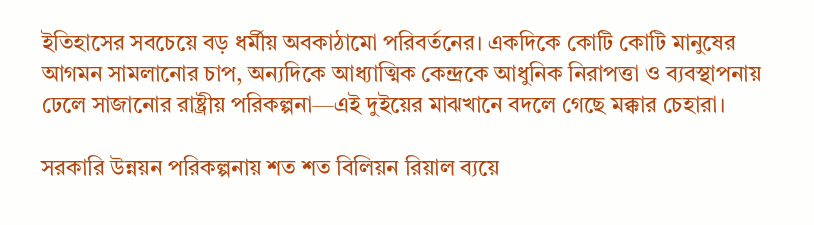ইতিহাসের সবচেয়ে বড় ধর্মীয় অবকাঠামো পরিবর্তনের। একদিকে কোটি কোটি মানুষের আগমন সামলানোর চাপ, অন্যদিকে আধ্যাত্মিক কেন্দ্রকে আধুনিক নিরাপত্তা ও ব্যবস্থাপনায় ঢেলে সাজানোর রাষ্ট্রীয় পরিকল্পনা—এই দুইয়ের মাঝখানে বদলে গেছে মক্কার চেহারা।

সরকারি উন্নয়ন পরিকল্পনায় শত শত বিলিয়ন রিয়াল ব্যয়ে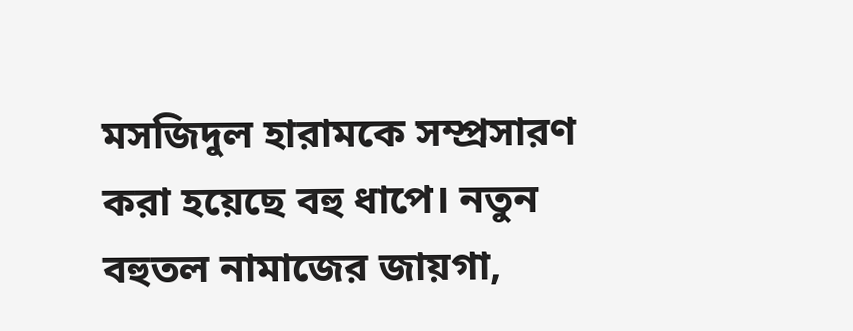মসজিদুল হারামকে সম্প্রসারণ করা হয়েছে বহু ধাপে। নতুন বহুতল নামাজের জায়গা,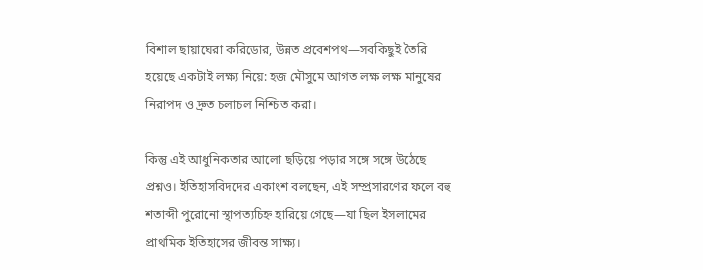বিশাল ছায়াঘেরা করিডোর, উন্নত প্রবেশপথ—সবকিছুই তৈরি হয়েছে একটাই লক্ষ্য নিয়ে: হজ মৌসুমে আগত লক্ষ লক্ষ মানুষের নিরাপদ ও দ্রুত চলাচল নিশ্চিত করা।

কিন্তু এই আধুনিকতার আলো ছড়িয়ে পড়ার সঙ্গে সঙ্গে উঠেছে প্রশ্নও। ইতিহাসবিদদের একাংশ বলছেন, এই সম্প্রসারণের ফলে বহু শতাব্দী পুরোনো স্থাপত্যচিহ্ন হারিয়ে গেছে—যা ছিল ইসলামের প্রাথমিক ইতিহাসের জীবন্ত সাক্ষ্য।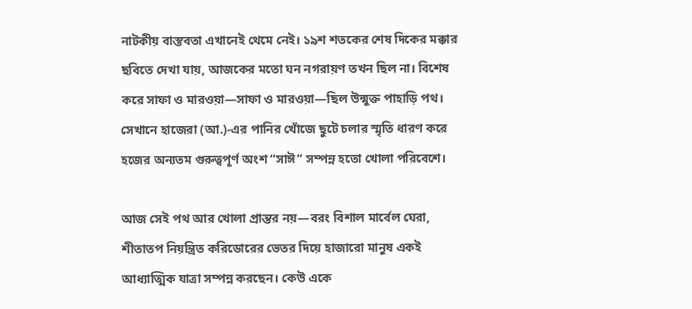নাটকীয় বাস্তবতা এখানেই থেমে নেই। ১৯শ শতকের শেষ দিকের মক্কার ছবিতে দেখা যায়, আজকের মতো ঘন নগরায়ণ তখন ছিল না। বিশেষ করে সাফা ও মারওয়া—সাফা ও মারওয়া—ছিল উন্মুক্ত পাহাড়ি পথ। সেখানে হাজেরা (আ.)-এর পানির খোঁজে ছুটে চলার স্মৃতি ধারণ করে হজের অন্যতম গুরুত্বপূর্ণ অংশ “সাঈ” সম্পন্ন হতো খোলা পরিবেশে।

আজ সেই পথ আর খোলা প্রান্তর নয়—বরং বিশাল মার্বেল ঘেরা, শীতাতপ নিয়ন্ত্রিত করিডোরের ভেতর দিয়ে হাজারো মানুষ একই আধ্যাত্মিক যাত্রা সম্পন্ন করছেন। কেউ একে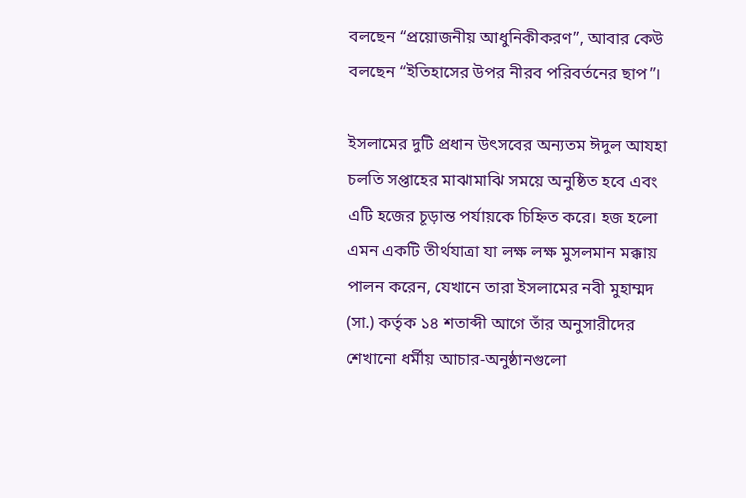বলছেন “প্রয়োজনীয় আধুনিকীকরণ”, আবার কেউ বলছেন “ইতিহাসের উপর নীরব পরিবর্তনের ছাপ”।

ইসলামের দুটি প্রধান উৎসবের অন্যতম ঈদুল আযহা চলতি সপ্তাহের মাঝামাঝি সময়ে অনুষ্ঠিত হবে এবং এটি হজের চূড়ান্ত পর্যায়কে চিহ্নিত করে। হজ হলো এমন একটি তীর্থযাত্রা যা লক্ষ লক্ষ মুসলমান মক্কায় পালন করেন, যেখানে তারা ইসলামের নবী মুহাম্মদ (সা.) কর্তৃক ১৪ শতাব্দী আগে তাঁর অনুসারীদের শেখানো ধর্মীয় আচার-অনুষ্ঠানগুলো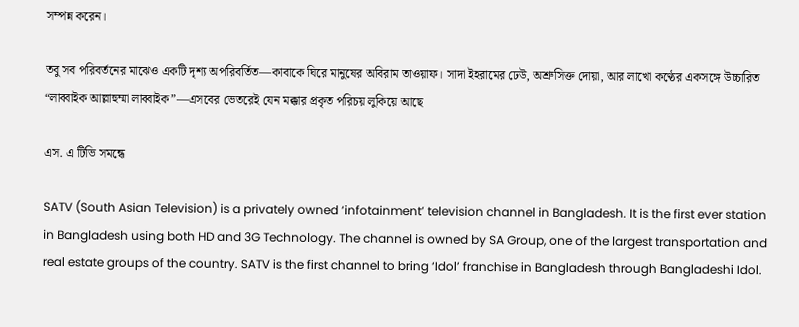সম্পন্ন করেন।

তবু সব পরিবর্তনের মাঝেও একটি দৃশ্য অপরিবর্তিত—কাবাকে ঘিরে মানুষের অবিরাম তাওয়াফ। সাদা ইহরামের ঢেউ, অশ্রুসিক্ত দোয়া, আর লাখো কণ্ঠের একসঙ্গে উচ্চারিত “লাব্বাইক আল্লাহুম্মা লাব্বাইক”—এসবের ভেতরেই যেন মক্কার প্রকৃত পরিচয় লুকিয়ে আছে

এস. এ টিভি সমন্ধে

SATV (South Asian Television) is a privately owned ‘infotainment’ television channel in Bangladesh. It is the first ever station in Bangladesh using both HD and 3G Technology. The channel is owned by SA Group, one of the largest transportation and real estate groups of the country. SATV is the first channel to bring ‘Idol’ franchise in Bangladesh through Bangladeshi Idol.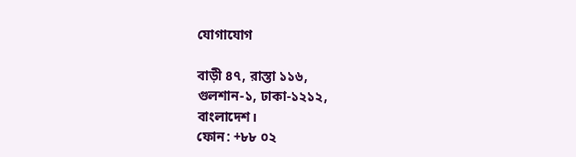যোগাযোগ

বাড়ী ৪৭, রাস্তা ১১৬,
গুলশান-১, ঢাকা-১২১২,
বাংলাদেশ।
ফোন: +৮৮ ০২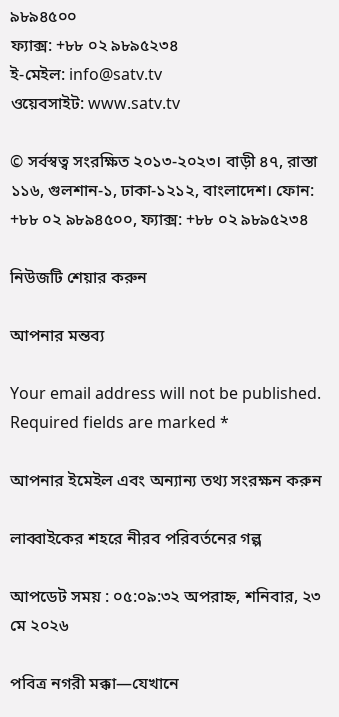৯৮৯৪৫০০
ফ্যাক্স: +৮৮ ০২ ৯৮৯৫২৩৪
ই-মেইল: info@satv.tv
ওয়েবসাইট: www.satv.tv

© সর্বস্বত্ব সংরক্ষিত ২০১৩-২০২৩। বাড়ী ৪৭, রাস্তা ১১৬, গুলশান-১, ঢাকা-১২১২, বাংলাদেশ। ফোন: +৮৮ ০২ ৯৮৯৪৫০০, ফ্যাক্স: +৮৮ ০২ ৯৮৯৫২৩৪

নিউজটি শেয়ার করুন

আপনার মন্তব্য

Your email address will not be published. Required fields are marked *

আপনার ইমেইল এবং অন্যান্য তথ্য সংরক্ষন করুন

লাব্বাইকের শহরে নীরব পরিবর্তনের গল্প

আপডেট সময় : ০৫:০৯:৩২ অপরাহ্ন, শনিবার, ২৩ মে ২০২৬

পবিত্র নগরী মক্কা—যেখানে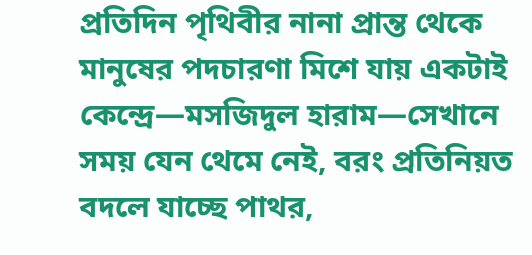প্রতিদিন পৃথিবীর নানা প্রান্ত থেকে মানুষের পদচারণা মিশে যায় একটাই কেন্দ্রে—মসজিদুল হারাম—সেখানে সময় যেন থেমে নেই, বরং প্রতিনিয়ত বদলে যাচ্ছে পাথর,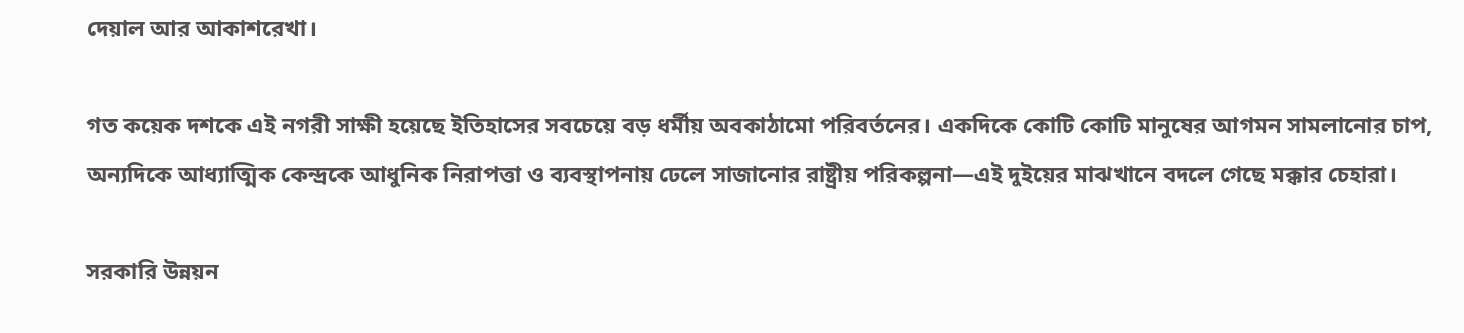দেয়াল আর আকাশরেখা।

গত কয়েক দশকে এই নগরী সাক্ষী হয়েছে ইতিহাসের সবচেয়ে বড় ধর্মীয় অবকাঠামো পরিবর্তনের। একদিকে কোটি কোটি মানুষের আগমন সামলানোর চাপ, অন্যদিকে আধ্যাত্মিক কেন্দ্রকে আধুনিক নিরাপত্তা ও ব্যবস্থাপনায় ঢেলে সাজানোর রাষ্ট্রীয় পরিকল্পনা—এই দুইয়ের মাঝখানে বদলে গেছে মক্কার চেহারা।

সরকারি উন্নয়ন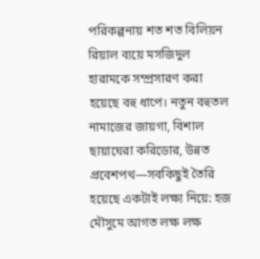পরিকল্পনায় শত শত বিলিয়ন রিয়াল ব্যয়ে মসজিদুল হারামকে সম্প্রসারণ করা হয়েছে বহু ধাপে। নতুন বহুতল নামাজের জায়গা, বিশাল ছায়াঘেরা করিডোর, উন্নত প্রবেশপথ—সবকিছুই তৈরি হয়েছে একটাই লক্ষ্য নিয়ে: হজ মৌসুমে আগত লক্ষ লক্ষ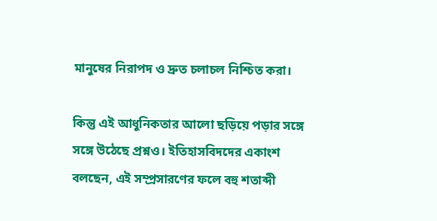মানুষের নিরাপদ ও দ্রুত চলাচল নিশ্চিত করা।

কিন্তু এই আধুনিকতার আলো ছড়িয়ে পড়ার সঙ্গে সঙ্গে উঠেছে প্রশ্নও। ইতিহাসবিদদের একাংশ বলছেন, এই সম্প্রসারণের ফলে বহু শতাব্দী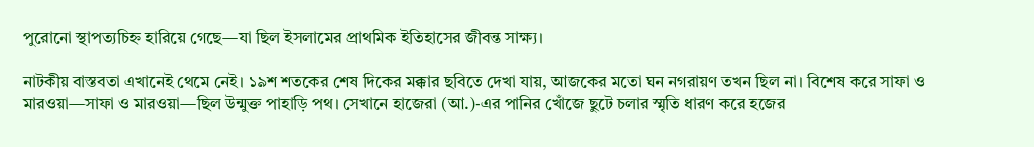পুরোনো স্থাপত্যচিহ্ন হারিয়ে গেছে—যা ছিল ইসলামের প্রাথমিক ইতিহাসের জীবন্ত সাক্ষ্য।

নাটকীয় বাস্তবতা এখানেই থেমে নেই। ১৯শ শতকের শেষ দিকের মক্কার ছবিতে দেখা যায়, আজকের মতো ঘন নগরায়ণ তখন ছিল না। বিশেষ করে সাফা ও মারওয়া—সাফা ও মারওয়া—ছিল উন্মুক্ত পাহাড়ি পথ। সেখানে হাজেরা (আ.)-এর পানির খোঁজে ছুটে চলার স্মৃতি ধারণ করে হজের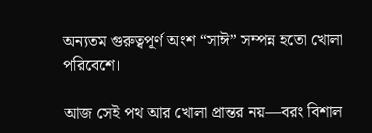অন্যতম গুরুত্বপূর্ণ অংশ “সাঈ” সম্পন্ন হতো খোলা পরিবেশে।

আজ সেই পথ আর খোলা প্রান্তর নয়—বরং বিশাল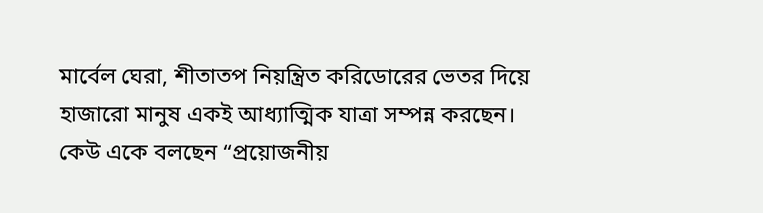মার্বেল ঘেরা, শীতাতপ নিয়ন্ত্রিত করিডোরের ভেতর দিয়ে হাজারো মানুষ একই আধ্যাত্মিক যাত্রা সম্পন্ন করছেন। কেউ একে বলছেন “প্রয়োজনীয়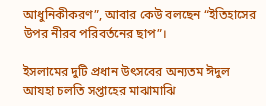আধুনিকীকরণ”, আবার কেউ বলছেন “ইতিহাসের উপর নীরব পরিবর্তনের ছাপ”।

ইসলামের দুটি প্রধান উৎসবের অন্যতম ঈদুল আযহা চলতি সপ্তাহের মাঝামাঝি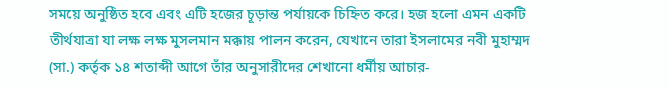সময়ে অনুষ্ঠিত হবে এবং এটি হজের চূড়ান্ত পর্যায়কে চিহ্নিত করে। হজ হলো এমন একটি তীর্থযাত্রা যা লক্ষ লক্ষ মুসলমান মক্কায় পালন করেন, যেখানে তারা ইসলামের নবী মুহাম্মদ (সা.) কর্তৃক ১৪ শতাব্দী আগে তাঁর অনুসারীদের শেখানো ধর্মীয় আচার-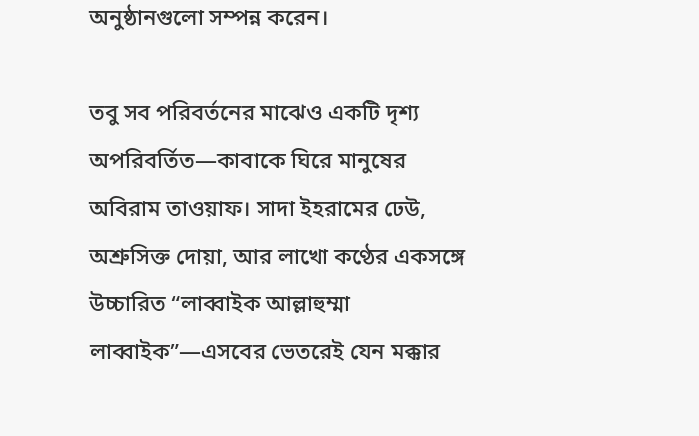অনুষ্ঠানগুলো সম্পন্ন করেন।

তবু সব পরিবর্তনের মাঝেও একটি দৃশ্য অপরিবর্তিত—কাবাকে ঘিরে মানুষের অবিরাম তাওয়াফ। সাদা ইহরামের ঢেউ, অশ্রুসিক্ত দোয়া, আর লাখো কণ্ঠের একসঙ্গে উচ্চারিত “লাব্বাইক আল্লাহুম্মা লাব্বাইক”—এসবের ভেতরেই যেন মক্কার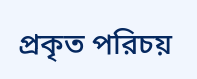প্রকৃত পরিচয়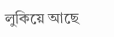লুকিয়ে আছে